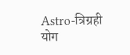Astro-त्रिग्रही योग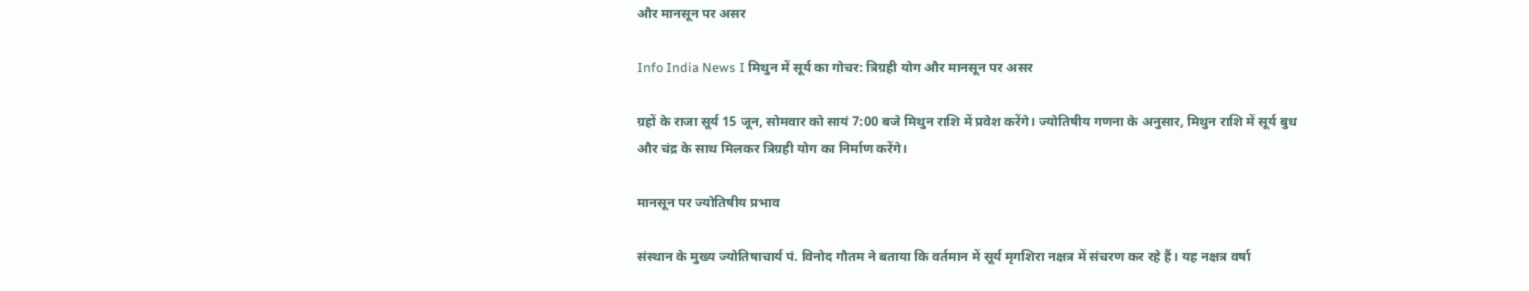और मानसून पर असर

Info India News I मिथुन में सूर्य का गोचर: त्रिग्रही योग और मानसून पर असर

ग्रहों के राजा सूर्य 15 जून, सोमवार को सायं 7:00 बजे मिथुन राशि में प्रवेश करेंगे। ज्योतिषीय गणना के अनुसार, मिथुन राशि में सूर्य बुध और चंद्र के साथ मिलकर त्रिग्रही योग का निर्माण करेंगे।

मानसून पर ज्योतिषीय प्रभाव

संस्थान के मुख्य ज्योतिषाचार्य पं. विनोद गौतम ने बताया कि वर्तमान में सूर्य मृगशिरा नक्षत्र में संचरण कर रहे हैं। यह नक्षत्र वर्षा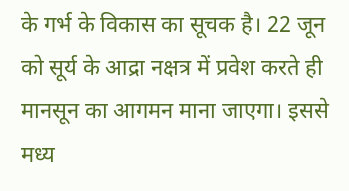के गर्भ के विकास का सूचक है। 22 जून को सूर्य के आद्रा नक्षत्र में प्रवेश करते ही मानसून का आगमन माना जाएगा। इससे मध्य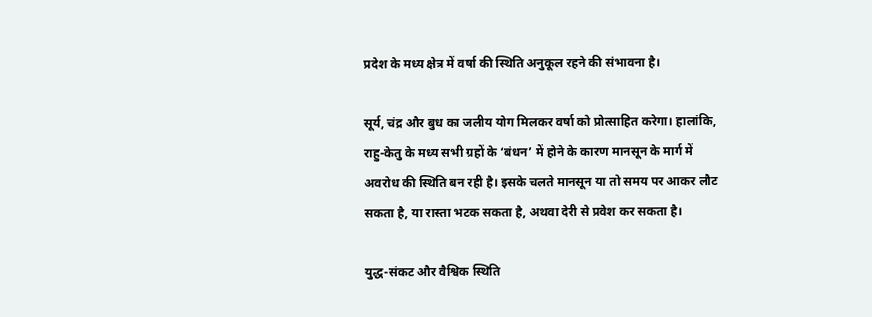प्रदेश के मध्य क्षेत्र में वर्षा की स्थिति अनुकूल रहने की संभावना है।

सूर्य, चंद्र और बुध का जलीय योग मिलकर वर्षा को प्रोत्साहित करेगा। हालांकि, राहु-केतु के मध्य सभी ग्रहों के ‘बंधन’ में होने के कारण मानसून के मार्ग में अवरोध की स्थिति बन रही है। इसके चलते मानसून या तो समय पर आकर लौट सकता है, या रास्ता भटक सकता है, अथवा देरी से प्रवेश कर सकता है।

युद्ध-संकट और वैश्विक स्थिति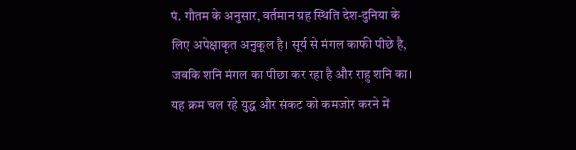पं. गौतम के अनुसार, वर्तमान ग्रह स्थिति देश-दुनिया के लिए अपेक्षाकृत अनुकूल है। सूर्य से मंगल काफी पीछे है, जबकि शनि मंगल का पीछा कर रहा है और राहु शनि का। यह क्रम चल रहे युद्ध और संकट को कमजोर करने में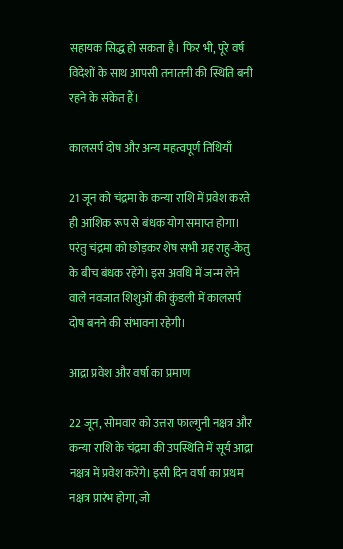सहायक सिद्ध हो सकता है। फिर भी, पूरे वर्ष विदेशों के साथ आपसी तनातनी की स्थिति बनी रहने के संकेत हैं।

कालसर्प दोष और अन्य महत्वपूर्ण तिथियाँ

21 जून को चंद्रमा के कन्या राशि में प्रवेश करते ही आंशिक रूप से बंधक योग समाप्त होगा। परंतु चंद्रमा को छोड़कर शेष सभी ग्रह राहु-केतु के बीच बंधक रहेंगे। इस अवधि में जन्म लेने वाले नवजात शिशुओं की कुंडली में कालसर्प दोष बनने की संभावना रहेगी।

आद्रा प्रवेश और वर्षा का प्रमाण

22 जून, सोमवार को उत्तरा फाल्गुनी नक्षत्र और कन्या राशि के चंद्रमा की उपस्थिति में सूर्य आद्रा नक्षत्र में प्रवेश करेंगे। इसी दिन वर्षा का प्रथम नक्षत्र प्रारंभ होगा, जो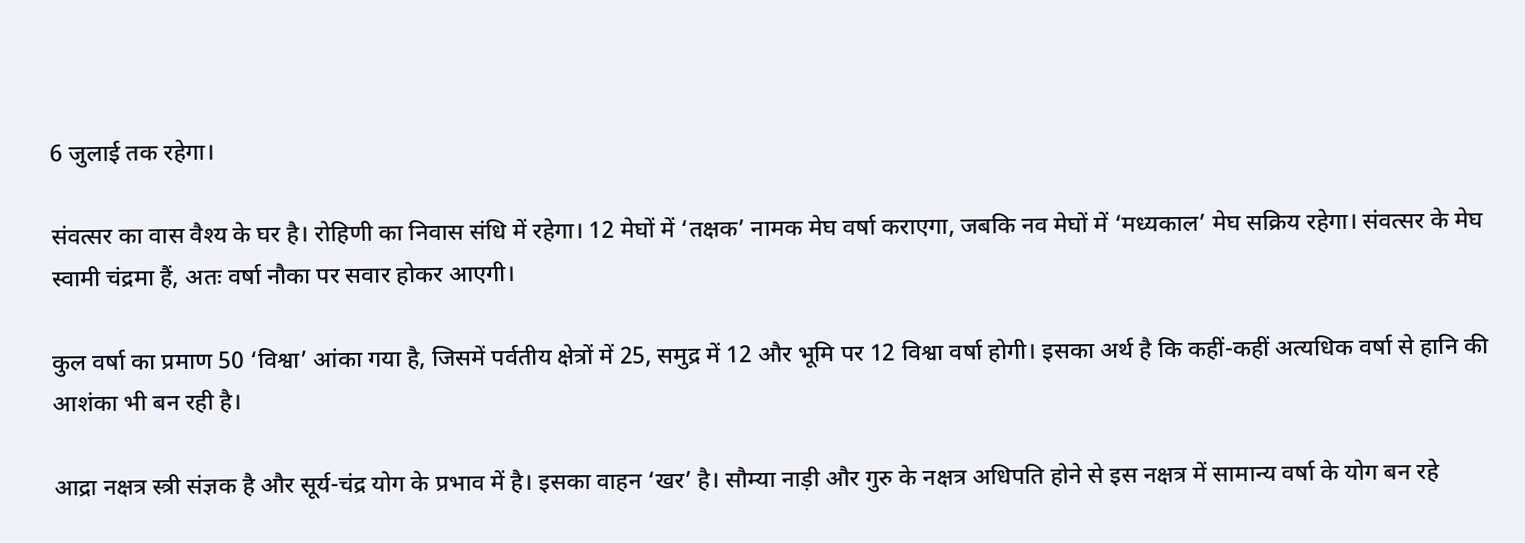6 जुलाई तक रहेगा।

संवत्सर का वास वैश्य के घर है। रोहिणी का निवास संधि में रहेगा। 12 मेघों में ‘तक्षक’ नामक मेघ वर्षा कराएगा, जबकि नव मेघों में ‘मध्यकाल’ मेघ सक्रिय रहेगा। संवत्सर के मेघ स्वामी चंद्रमा हैं, अतः वर्षा नौका पर सवार होकर आएगी।

कुल वर्षा का प्रमाण 50 ‘विश्वा’ आंका गया है, जिसमें पर्वतीय क्षेत्रों में 25, समुद्र में 12 और भूमि पर 12 विश्वा वर्षा होगी। इसका अर्थ है कि कहीं-कहीं अत्यधिक वर्षा से हानि की आशंका भी बन रही है।

आद्रा नक्षत्र स्त्री संज्ञक है और सूर्य-चंद्र योग के प्रभाव में है। इसका वाहन ‘खर’ है। सौम्या नाड़ी और गुरु के नक्षत्र अधिपति होने से इस नक्षत्र में सामान्य वर्षा के योग बन रहे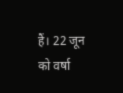हैं। 22 जून को वर्षा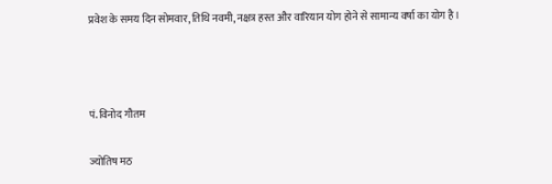प्रवेश के समय दिन सोमवार, तिथि नवमी, नक्षत्र हस्त और वारियान योग होने से सामान्य वर्षा का योग है।



पं. विनोद गौतम

ज्योतिष मठ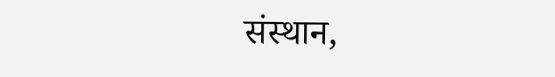संस्थान,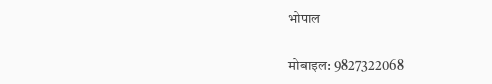भोपाल

मोबाइल: 9827322068